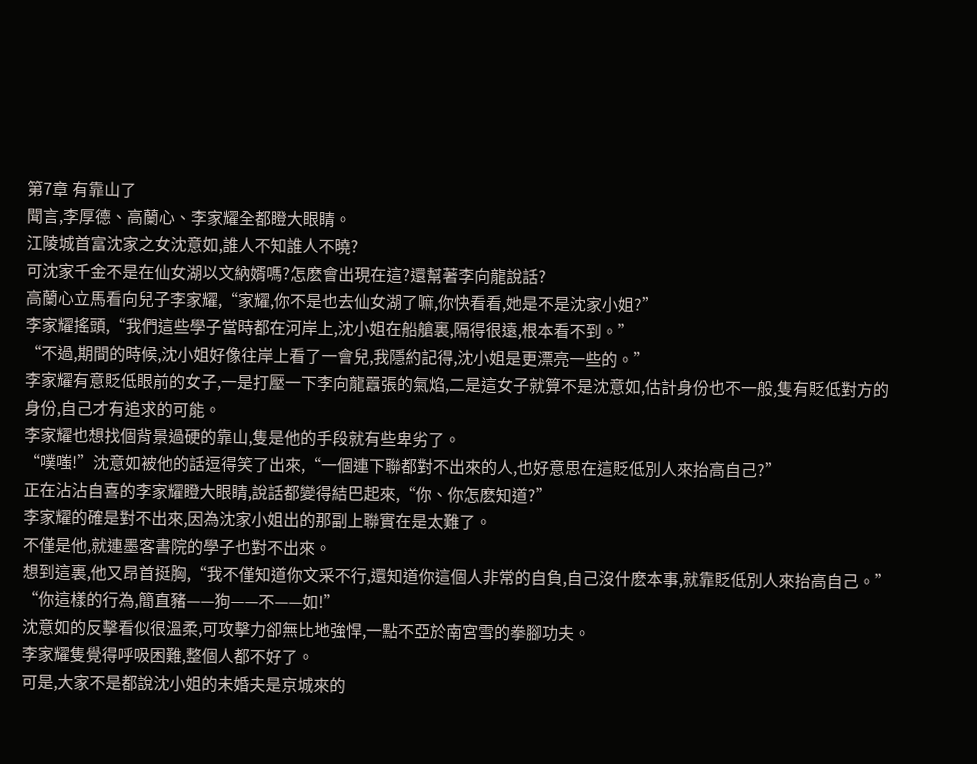第7章 有靠山了
聞言,李厚德、高蘭心、李家耀全都瞪大眼睛。
江陵城首富沈家之女沈意如,誰人不知誰人不曉?
可沈家千金不是在仙女湖以文納婿嗎?怎麽會出現在這?還幫著李向龍說話?
高蘭心立馬看向兒子李家耀,“家耀,你不是也去仙女湖了嘛,你快看看,她是不是沈家小姐?”
李家耀搖頭,“我們這些學子當時都在河岸上,沈小姐在船艙裏,隔得很遠,根本看不到。”
“不過,期間的時候,沈小姐好像往岸上看了一會兒,我隱約記得,沈小姐是更漂亮一些的。”
李家耀有意貶低眼前的女子,一是打壓一下李向龍囂張的氣焰,二是這女子就算不是沈意如,估計身份也不一般,隻有貶低對方的身份,自己才有追求的可能。
李家耀也想找個背景過硬的靠山,隻是他的手段就有些卑劣了。
“噗嗤!”沈意如被他的話逗得笑了出來,“一個連下聯都對不出來的人,也好意思在這貶低別人來抬高自己?”
正在沾沾自喜的李家耀瞪大眼睛,說話都變得結巴起來,“你、你怎麽知道?”
李家耀的確是對不出來,因為沈家小姐出的那副上聯實在是太難了。
不僅是他,就連墨客書院的學子也對不出來。
想到這裏,他又昂首挺胸,“我不僅知道你文采不行,還知道你這個人非常的自負,自己沒什麽本事,就靠貶低別人來抬高自己。”
“你這樣的行為,簡直豬——狗——不——如!”
沈意如的反擊看似很溫柔,可攻擊力卻無比地強悍,一點不亞於南宮雪的拳腳功夫。
李家耀隻覺得呼吸困難,整個人都不好了。
可是,大家不是都說沈小姐的未婚夫是京城來的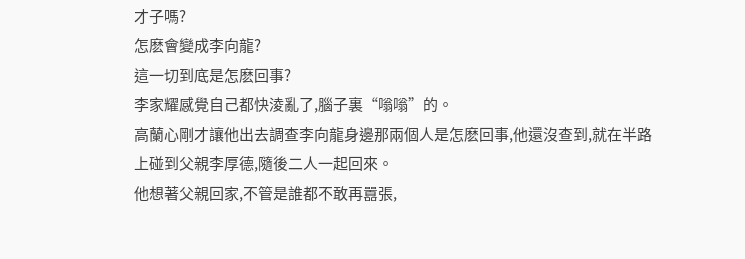才子嗎?
怎麽會變成李向龍?
這一切到底是怎麽回事?
李家耀感覺自己都快淩亂了,腦子裏“嗡嗡”的。
高蘭心剛才讓他出去調查李向龍身邊那兩個人是怎麽回事,他還沒查到,就在半路上碰到父親李厚德,隨後二人一起回來。
他想著父親回家,不管是誰都不敢再囂張,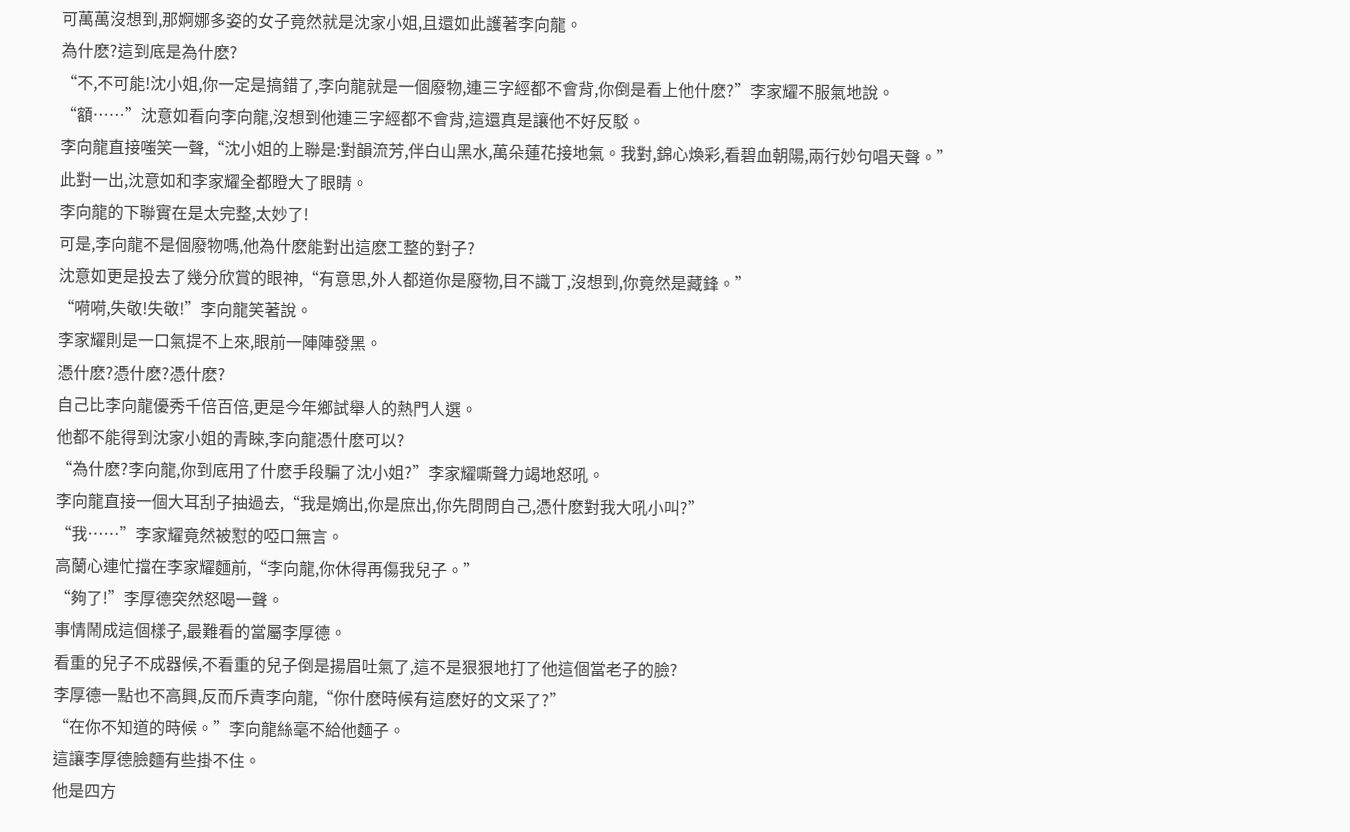可萬萬沒想到,那婀娜多姿的女子竟然就是沈家小姐,且還如此護著李向龍。
為什麽?這到底是為什麽?
“不,不可能!沈小姐,你一定是搞錯了,李向龍就是一個廢物,連三字經都不會背,你倒是看上他什麽?”李家耀不服氣地說。
“額……”沈意如看向李向龍,沒想到他連三字經都不會背,這還真是讓他不好反駁。
李向龍直接嗤笑一聲,“沈小姐的上聯是:對韻流芳,伴白山黑水,萬朵蓮花接地氣。我對,錦心煥彩,看碧血朝陽,兩行妙句唱天聲。”
此對一出,沈意如和李家耀全都瞪大了眼睛。
李向龍的下聯實在是太完整,太妙了!
可是,李向龍不是個廢物嗎,他為什麽能對出這麽工整的對子?
沈意如更是投去了幾分欣賞的眼神,“有意思,外人都道你是廢物,目不識丁,沒想到,你竟然是藏鋒。”
“嗬嗬,失敬!失敬!”李向龍笑著說。
李家耀則是一口氣提不上來,眼前一陣陣發黑。
憑什麽?憑什麽?憑什麽?
自己比李向龍優秀千倍百倍,更是今年鄉試舉人的熱門人選。
他都不能得到沈家小姐的青睞,李向龍憑什麽可以?
“為什麽?李向龍,你到底用了什麽手段騙了沈小姐?”李家耀嘶聲力竭地怒吼。
李向龍直接一個大耳刮子抽過去,“我是嫡出,你是庶出,你先問問自己,憑什麽對我大吼小叫?”
“我……”李家耀竟然被懟的啞口無言。
高蘭心連忙擋在李家耀麵前,“李向龍,你休得再傷我兒子。”
“夠了!”李厚德突然怒喝一聲。
事情鬧成這個樣子,最難看的當屬李厚德。
看重的兒子不成器候,不看重的兒子倒是揚眉吐氣了,這不是狠狠地打了他這個當老子的臉?
李厚德一點也不高興,反而斥責李向龍,“你什麽時候有這麽好的文采了?”
“在你不知道的時候。”李向龍絲毫不給他麵子。
這讓李厚德臉麵有些掛不住。
他是四方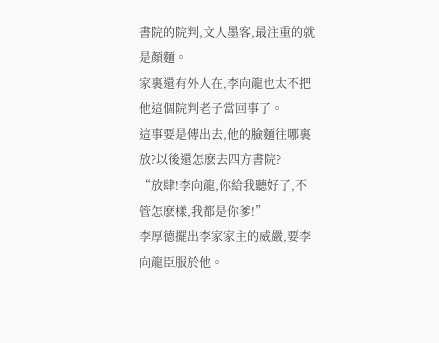書院的院判,文人墨客,最注重的就是顏麵。
家裏還有外人在,李向龍也太不把他這個院判老子當回事了。
這事要是傳出去,他的臉麵往哪裏放?以後還怎麽去四方書院?
“放肆!李向龍,你給我聽好了,不管怎麽樣,我都是你爹!”
李厚德擺出李家家主的威嚴,要李向龍臣服於他。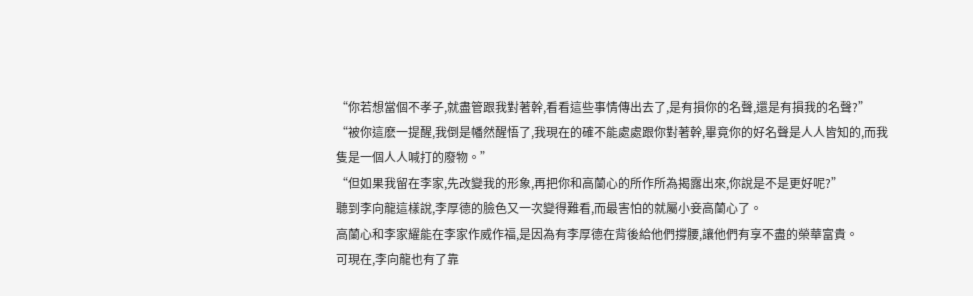“你若想當個不孝子,就盡管跟我對著幹,看看這些事情傳出去了,是有損你的名聲,還是有損我的名聲?”
“被你這麽一提醒,我倒是幡然醒悟了,我現在的確不能處處跟你對著幹,畢竟你的好名聲是人人皆知的,而我隻是一個人人喊打的廢物。”
“但如果我留在李家,先改變我的形象,再把你和高蘭心的所作所為揭露出來,你說是不是更好呢?”
聽到李向龍這樣說,李厚德的臉色又一次變得難看,而最害怕的就屬小妾高蘭心了。
高蘭心和李家耀能在李家作威作福,是因為有李厚德在背後給他們撐腰,讓他們有享不盡的榮華富貴。
可現在,李向龍也有了靠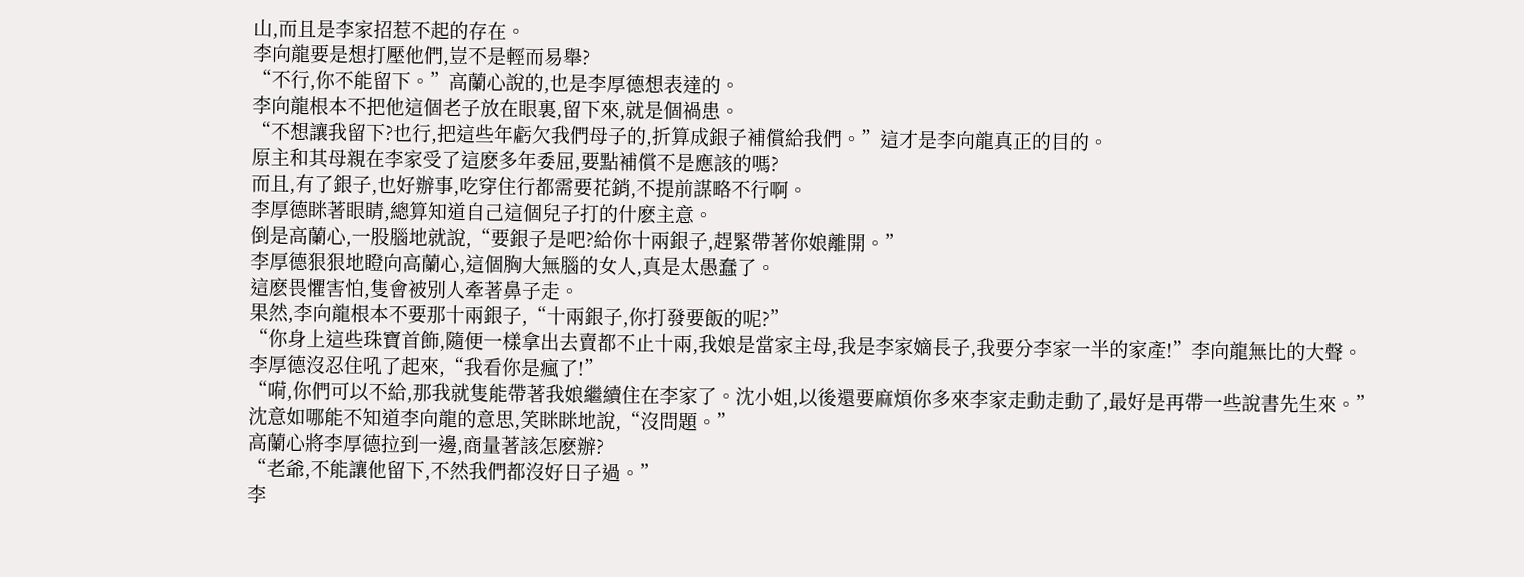山,而且是李家招惹不起的存在。
李向龍要是想打壓他們,豈不是輕而易舉?
“不行,你不能留下。”高蘭心說的,也是李厚德想表達的。
李向龍根本不把他這個老子放在眼裏,留下來,就是個禍患。
“不想讓我留下?也行,把這些年虧欠我們母子的,折算成銀子補償給我們。”這才是李向龍真正的目的。
原主和其母親在李家受了這麽多年委屈,要點補償不是應該的嗎?
而且,有了銀子,也好辦事,吃穿住行都需要花銷,不提前謀略不行啊。
李厚德眯著眼睛,總算知道自己這個兒子打的什麽主意。
倒是高蘭心,一股腦地就說,“要銀子是吧?給你十兩銀子,趕緊帶著你娘離開。”
李厚德狠狠地瞪向高蘭心,這個胸大無腦的女人,真是太愚蠢了。
這麽畏懼害怕,隻會被別人牽著鼻子走。
果然,李向龍根本不要那十兩銀子,“十兩銀子,你打發要飯的呢?”
“你身上這些珠寶首飾,隨便一樣拿出去賣都不止十兩,我娘是當家主母,我是李家嫡長子,我要分李家一半的家產!”李向龍無比的大聲。
李厚德沒忍住吼了起來,“我看你是瘋了!”
“嗬,你們可以不給,那我就隻能帶著我娘繼續住在李家了。沈小姐,以後還要麻煩你多來李家走動走動了,最好是再帶一些說書先生來。”
沈意如哪能不知道李向龍的意思,笑眯眯地說,“沒問題。”
高蘭心將李厚德拉到一邊,商量著該怎麽辦?
“老爺,不能讓他留下,不然我們都沒好日子過。”
李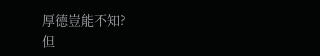厚德豈能不知?
但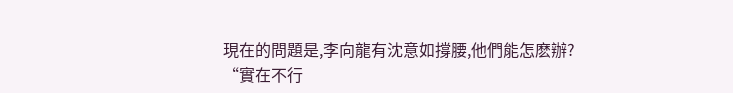現在的問題是,李向龍有沈意如撐腰,他們能怎麽辦?
“實在不行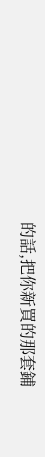的話,把你新買的那套鋪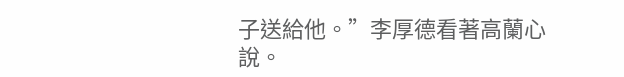子送給他。”李厚德看著高蘭心說。